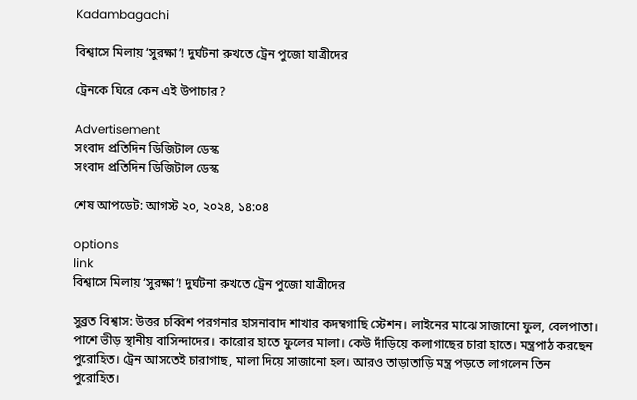Kadambagachi

বিশ্বাসে মিলায় ‘সুরক্ষা’! দুর্ঘটনা রুখতে ট্রেন পুজো যাত্রীদের

ট্রেনকে ঘিরে কেন এই উপাচার?

Advertisement
সংবাদ প্রতিদিন ডিজিটাল ডেস্ক
সংবাদ প্রতিদিন ডিজিটাল ডেস্ক

শেষ আপডেট: আগস্ট ২০, ২০২৪, ১৪:০৪

options
link
বিশ্বাসে মিলায় ‘সুরক্ষা’! দুর্ঘটনা রুখতে ট্রেন পুজো যাত্রীদের

সুব্রত বিশ্বাস: উত্তর চব্বিশ পরগনার হাসনাবাদ শাখার কদম্বগাছি স্টেশন। লাইনের মাঝে সাজানো ফুল, বেলপাতা। পাশে ভীড় স্থানীয় বাসিন্দাদের। কারোর হাতে ফুলের মালা। কেউ দাঁড়িয়ে কলাগাছের চারা হাতে। মন্ত্রপাঠ করছেন পুরোহিত। ট্রেন আসতেই চারাগাছ, মালা দিয়ে সাজানো হল। আরও তাড়াতাড়ি মন্ত্র পড়তে লাগলেন তিন পুরোহিত।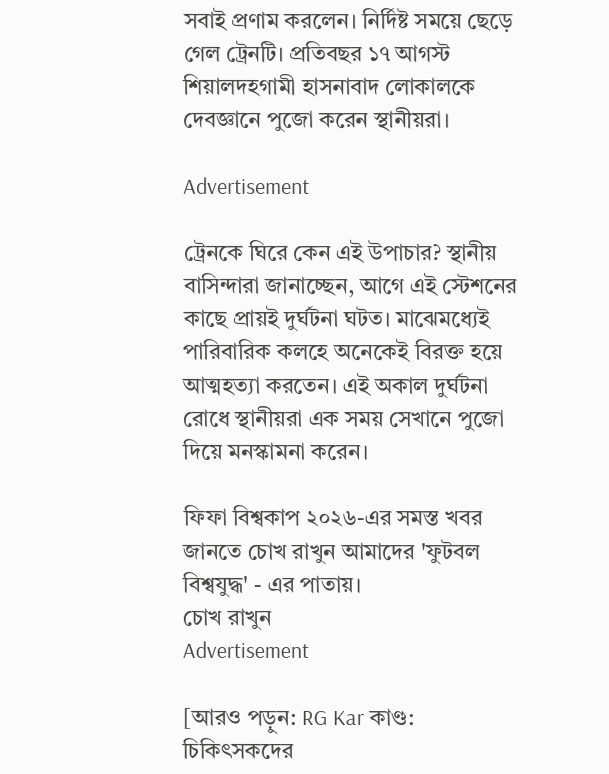সবাই প্রণাম করলেন। নির্দিষ্ট সময়ে ছেড়ে গেল ট্রেনটি। প্রতিবছর ১৭ আগস্ট শিয়ালদহগামী হাসনাবাদ লোকালকে দেবজ্ঞানে পুজো করেন স্থানীয়রা।

Advertisement

ট্রেনকে ঘিরে কেন এই উপাচার? স্থানীয় বাসিন্দারা জানাচ্ছেন, আগে এই স্টেশনের কাছে প্রায়ই দুর্ঘটনা ঘটত। মাঝেমধ্যেই পারিবারিক কলহে অনেকেই বিরক্ত হয়ে আত্মহত্যা করতেন। এই অকাল দুর্ঘটনা রোধে স্থানীয়রা এক সময় সেখানে পুজো দিয়ে মনস্কামনা করেন।

ফিফা বিশ্বকাপ ২০২৬-এর সমস্ত খবর জানতে চোখ রাখুন আমাদের 'ফুটবল বিশ্বযুদ্ধ' - এর পাতায়।
চোখ রাখুন
Advertisement

[আরও পড়ুন: RG Kar কাণ্ড: চিকিৎসকদের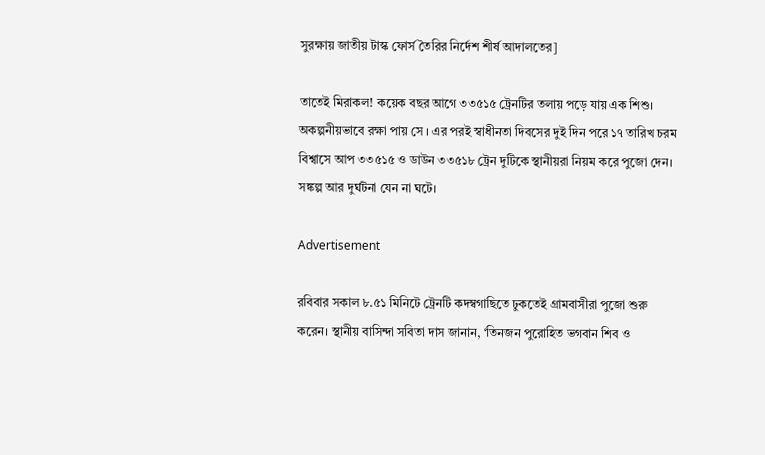সুরক্ষায় জাতীয় টাস্ক ফোর্স তৈরির নির্দেশ শীর্ষ আদালতের]

তাতেই মিরাকল! কয়েক বছর আগে ৩৩৫১৫ ট্রেনটির তলায় পড়ে যায় এক শিশু। অকল্পনীয়ভাবে রক্ষা পায় সে । এর পরই স্বাধীনতা দিবসের দুই দিন পরে ১৭ তারিখ চরম বিশ্বাসে আপ ৩৩৫১৫ ও ডাউন ৩৩৫১৮ ট্রেন দুটিকে স্থানীয়রা নিয়ম করে পুজো দেন। সঙ্কল্প আর দুর্ঘটনা যেন না ঘটে।

Advertisement

রবিবার সকাল ৮.৫১ মিনিটে ট্রেনটি কদম্বগাছিতে ঢুকতেই গ্রামবাসীরা পুজো শুরু করেন। স্থানীয় বাসিন্দা সবিতা দাস জানান, ‘তিনজন পুরোহিত ভগবান শিব ও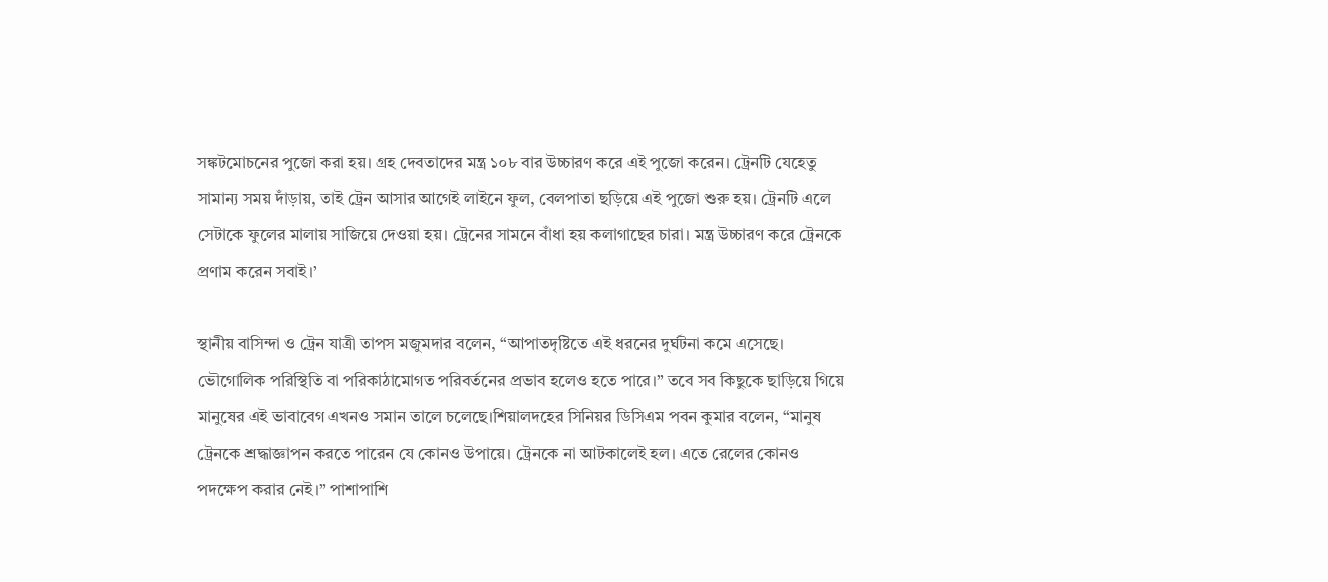সঙ্কটমোচনের পুজো করা হয়। গ্রহ দেবতাদের মন্ত্র ১০৮ বার উচ্চারণ করে এই পুজো করেন। ট্রেনটি যেহেতু সামান্য সময় দাঁড়ায়, তাই ট্রেন আসার আগেই লাইনে ফুল, বেলপাতা ছড়িয়ে এই পুজো শুরু হয়। ট্রেনটি এলে সেটাকে ফুলের মালায় সাজিয়ে দেওয়া হয়। ট্রেনের সামনে বাঁধা হয় কলাগাছের চারা। মন্ত্র উচ্চারণ করে ট্রেনকে প্রণাম করেন সবাই।’

স্থানীয় বাসিন্দা ও ট্রেন যাত্রী তাপস মজুমদার বলেন, “আপাতদৃষ্টিতে এই ধরনের দুর্ঘটনা কমে এসেছে। ভৌগোলিক পরিস্থিতি বা পরিকাঠামোগত পরিবর্তনের প্রভাব হলেও হতে পারে।” তবে সব কিছুকে ছাড়িয়ে গিয়ে মানুষের এই ভাবাবেগ এখনও সমান তালে চলেছে।শিয়ালদহের সিনিয়র ডিসিএম পবন কুমার বলেন, “মানুষ ট্রেনকে শ্রদ্ধাজ্ঞাপন করতে পারেন যে কোনও উপায়ে। ট্রেনকে না আটকালেই হল। এতে রেলের কোনও পদক্ষেপ করার নেই।” পাশাপাশি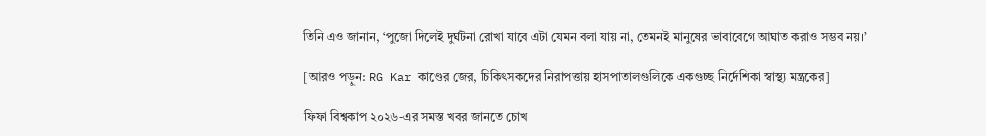তিনি এও জানান, ‘পুজো দিলেই দুর্ঘটনা রোখা যাবে এটা যেমন বলা যায় না, তেমনই মানুষের ভাবাবেগে আঘাত করাও সম্ভব নয়।’

[আরও পড়ুন: RG Kar কাণ্ডের জের, চিকিৎসকদের নিরাপত্তায় হাসপাতালগুলিকে একগুচ্ছ নির্দেশিকা স্বাস্থ্য মন্ত্রকের]

ফিফা বিশ্বকাপ ২০২৬-এর সমস্ত খবর জানতে চোখ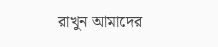রাখুন আমাদের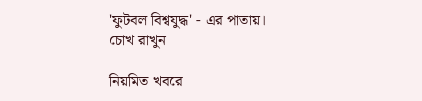'ফুটবল বিশ্বযুদ্ধ' - এর পাতায়।
চোখ রাখুন

নিয়মিত খবরে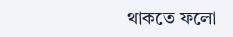থাকতে ফলো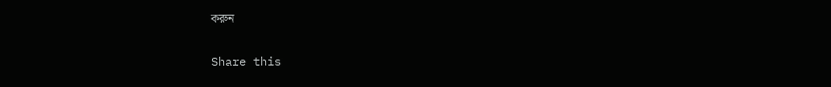করুন

Share this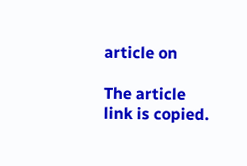article on

The article link is copied.